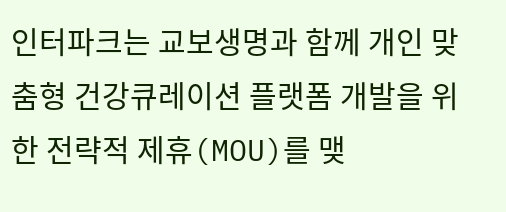인터파크는 교보생명과 함께 개인 맞춤형 건강큐레이션 플랫폼 개발을 위한 전략적 제휴(MOU)를 맺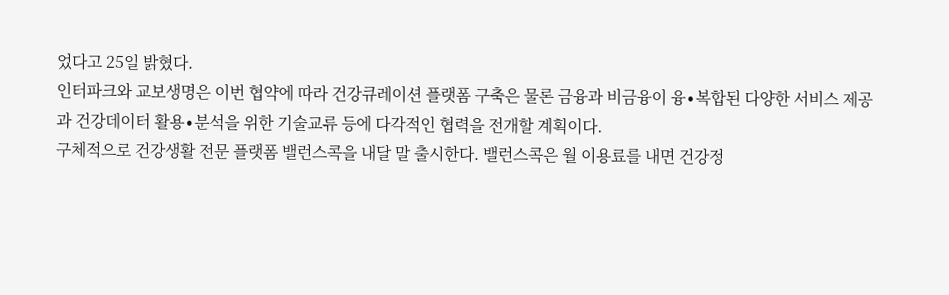었다고 25일 밝혔다.
인터파크와 교보생명은 이번 협약에 따라 건강큐레이션 플랫폼 구축은 물론 금융과 비금융이 융∙복합된 다양한 서비스 제공과 건강데이터 활용∙분석을 위한 기술교류 등에 다각적인 협력을 전개할 계획이다.
구체적으로 건강생활 전문 플랫폼 밸런스콕을 내달 말 출시한다. 밸런스콕은 월 이용료를 내면 건강정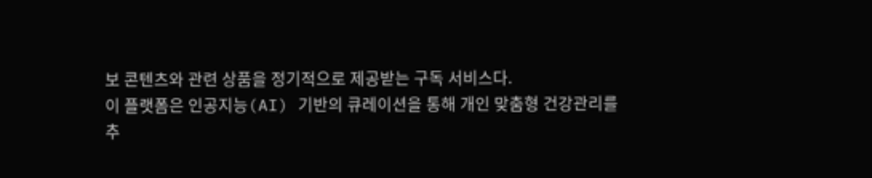보 콘텐츠와 관련 상품을 정기적으로 제공받는 구독 서비스다.
이 플랫폼은 인공지능(AI) 기반의 큐레이션을 통해 개인 맞춤형 건강관리를 추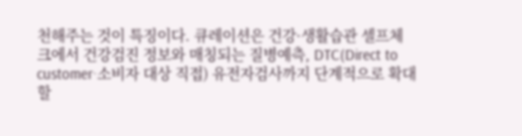천해주는 것이 특징이다. 큐레이션은 건강·생활습관 셀프체크에서 건강검진 정보와 매칭되는 질병예측, DTC(Direct to customer·소비자 대상 직접) 유전자검사까지 단계적으로 확대할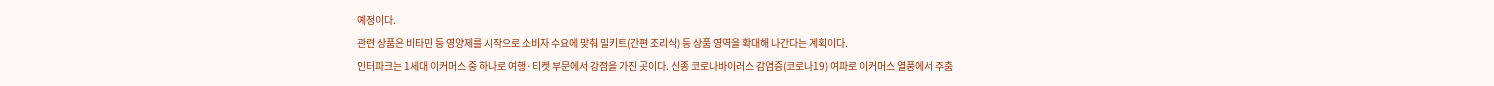예정이다.
관련 상품은 비타민 등 영양제를 시작으로 소비자 수요에 맞춰 밀키트(간편 조리식) 등 상품 영역을 확대해 나간다는 계획이다.
인터파크는 1세대 이커머스 중 하나로 여행·티켓 부문에서 강점을 가진 곳이다. 신종 코로나바이러스 감염증(코로나19) 여파로 이커머스 열풍에서 주춤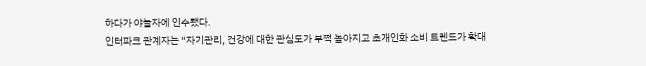하다가 야놀자에 인수됐다.
인터파크 관계자는 “자기관리, 건강에 대한 관심도가 부쩍 높아지고 초개인화 소비 트렌드가 확대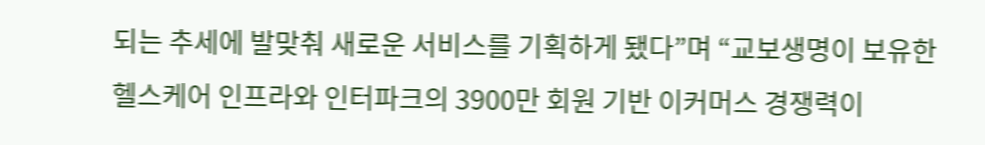되는 추세에 발맞춰 새로운 서비스를 기획하게 됐다”며 “교보생명이 보유한 헬스케어 인프라와 인터파크의 3900만 회원 기반 이커머스 경쟁력이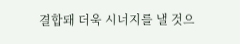결합돼 더욱 시너지를 낼 것으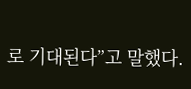로 기대된다”고 말했다.